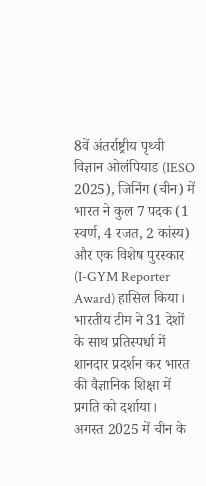8वें अंतर्राष्ट्रीय पृथ्वी विज्ञान ओलंपियाड (IESO 2025), जिनिंग (चीन) में भारत ने कुल 7 पदक (1 स्वर्ण, 4 रजत, 2 कांस्य) और एक विशेष पुरस्कार (I-GYM Reporter Award) हासिल किया। भारतीय टीम ने 31 देशों के साथ प्रतिस्पर्धा में शानदार प्रदर्शन कर भारत की वैज्ञानिक शिक्षा में प्रगति को दर्शाया।
अगस्त 2025 में चीन के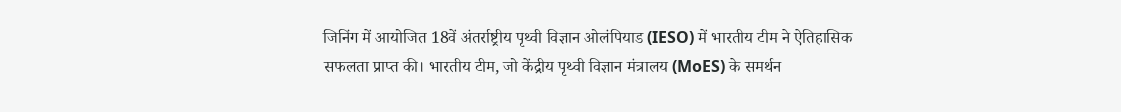जिनिंग में आयोजित 18वें अंतर्राष्ट्रीय पृथ्वी विज्ञान ओलंपियाड (IESO) में भारतीय टीम ने ऐतिहासिक सफलता प्राप्त की। भारतीय टीम, जो केंद्रीय पृथ्वी विज्ञान मंत्रालय (MoES) के समर्थन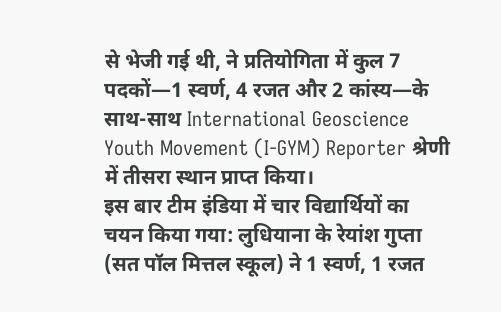से भेजी गई थी, ने प्रतियोगिता में कुल 7 पदकों—1 स्वर्ण, 4 रजत और 2 कांस्य—के साथ-साथ International Geoscience Youth Movement (I-GYM) Reporter श्रेणी में तीसरा स्थान प्राप्त किया।
इस बार टीम इंडिया में चार विद्यार्थियों का चयन किया गया: लुधियाना के रेयांश गुप्ता (सत पॉल मित्तल स्कूल) ने 1 स्वर्ण, 1 रजत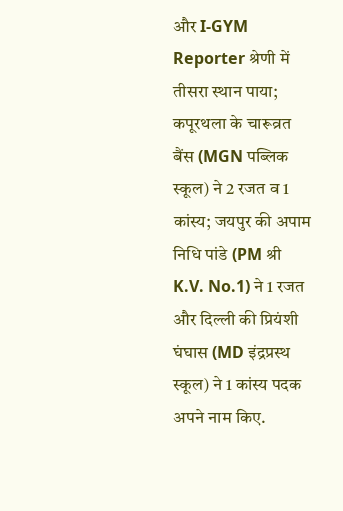और I-GYM Reporter श्रेणी में तीसरा स्थान पाया; कपूरथला के चारूव्रत बैंस (MGN पब्लिक स्कूल) ने 2 रजत व 1 कांस्य; जयपुर की अपाम निधि पांडे (PM श्री K.V. No.1) ने 1 रजत और दिल्ली की प्रियंशी घंघास (MD इंद्रप्रस्थ स्कूल) ने 1 कांस्य पदक अपने नाम किए.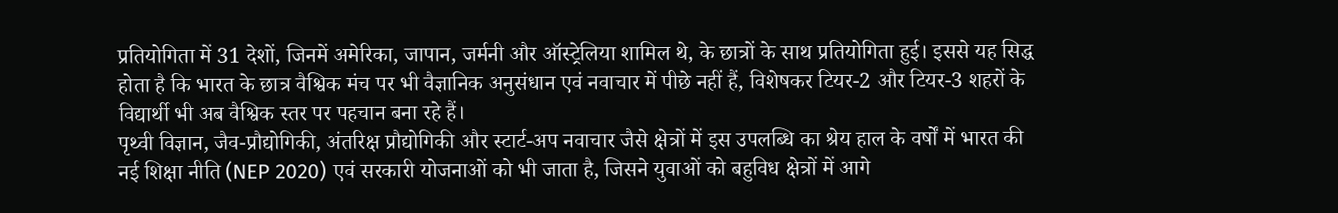प्रतियोगिता में 31 देशों, जिनमें अमेरिका, जापान, जर्मनी और ऑस्ट्रेलिया शामिल थे, के छात्रों के साथ प्रतियोगिता हुई। इससे यह सिद्ध होता है कि भारत के छात्र वैश्विक मंच पर भी वैज्ञानिक अनुसंधान एवं नवाचार में पीछे नहीं हैं, विशेषकर टियर-2 और टियर-3 शहरों के विद्यार्थी भी अब वैश्विक स्तर पर पहचान बना रहे हैं।
पृथ्वी विज्ञान, जैव-प्रौद्योगिकी, अंतरिक्ष प्रौद्योगिकी और स्टार्ट-अप नवाचार जैसे क्षेत्रों में इस उपलब्धि का श्रेय हाल के वर्षों में भारत की नई शिक्षा नीति (NEP 2020) एवं सरकारी योजनाओं को भी जाता है, जिसने युवाओं को बहुविध क्षेत्रों में आगे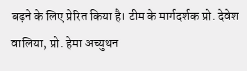बढ़ने के लिए प्रेरित किया है। टीम के मार्गदर्शक प्रो. देवेश वालिया, प्रो. हेमा अच्युथन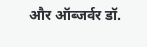और ऑब्जर्वर डॉ.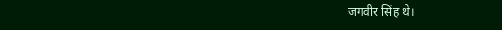जगवीर सिंह थे।